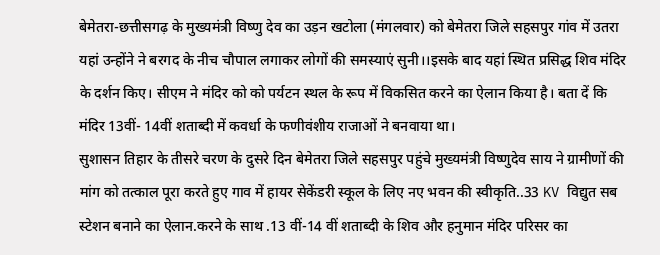बेमेतरा-छत्तीसगढ़ के मुख्यमंत्री विष्णु देव का उड़न खटोला (मंगलवार) को बेमेतरा जिले सहसपुर गांव में उतरा यहां उन्होंने ने बरगद के नीच चौपाल लगाकर लोगों की समस्याएं सुनी।।इसके बाद यहां स्थित प्रसिद्ध शिव मंदिर के दर्शन किए। सीएम ने मंदिर को को पर्यटन स्थल के रूप में विकसित करने का ऐलान किया है। बता दें कि मंदिर 13वीं- 14वीं शताब्दी में कवर्धा के फणीवंशीय राजाओं ने बनवाया था।
सुशासन तिहार के तीसरे चरण के दुसरे दिन बेमेतरा जिले सहसपुर पहुंचे मुख्यमंत्री विष्णुदेव साय ने ग्रामीणों की मांग को तत्काल पूरा करते हुए गाव में हायर सेकेंडरी स्कूल के लिए नए भवन की स्वीकृति..33 KV विद्युत सब स्टेशन बनाने का ऐलान.करने के साथ .13 वीं-14 वीं शताब्दी के शिव और हनुमान मंदिर परिसर का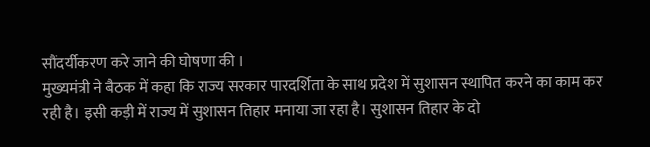सौंदर्यीकरण करे जाने की घोषणा की ।
मुख्यमंत्री ने बैठक में कहा कि राज्य सरकार पारदर्शिता के साथ प्रदेश में सुशासन स्थापित करने का काम कर रही है। इसी कड़ी में राज्य में सुशासन तिहार मनाया जा रहा है। सुशासन तिहार के दो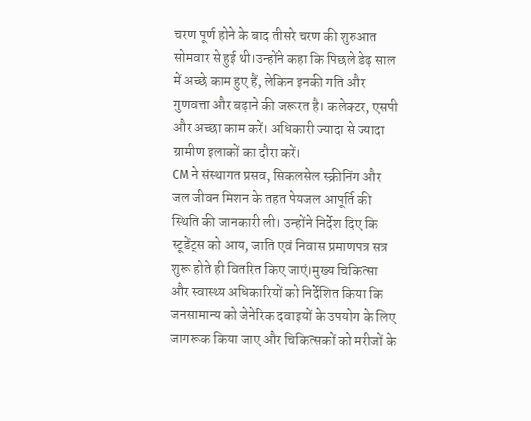चरण पूर्ण होने के बाद तीसरे चरण की शुरुआत सोमवार से हुई थी।उन्होंने कहा कि पिछले डेढ़ साल में अच्छे काम हुए हैं, लेकिन इनकी गति और गुणवत्ता और बढ़ाने की जरूरत है। कलेक्टर, एसपी और अच्छा काम करें। अधिकारी ज्यादा से ज्यादा ग्रामीण इलाकों का दौरा करें।
CM ने संस्थागत प्रसव, सिकलसेल स्क्रीनिंग और जल जीवन मिशन के तहत पेयजल आपूर्ति की स्थिति की जानकारी ली। उन्होंने निर्देश दिए कि स्टूडेंट्स को आय, जाति एवं निवास प्रमाणपत्र सत्र शुरू होते ही वितरित किए जाएं।मुख्य चिकित्सा और स्वास्थ्य अधिकारियों को निर्देशित किया कि जनसामान्य को जेनेरिक दवाइयों के उपयोग के लिए जागरूक किया जाए और चिकित्सकों को मरीजों के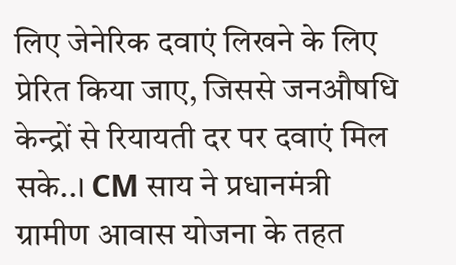लिए जेनेरिक दवाएं लिखने के लिए प्रेरित किया जाए, जिससे जनऔषधि केन्द्रों से रियायती दर पर दवाएं मिल सके..। CM साय ने प्रधानमंत्री ग्रामीण आवास योजना के तहत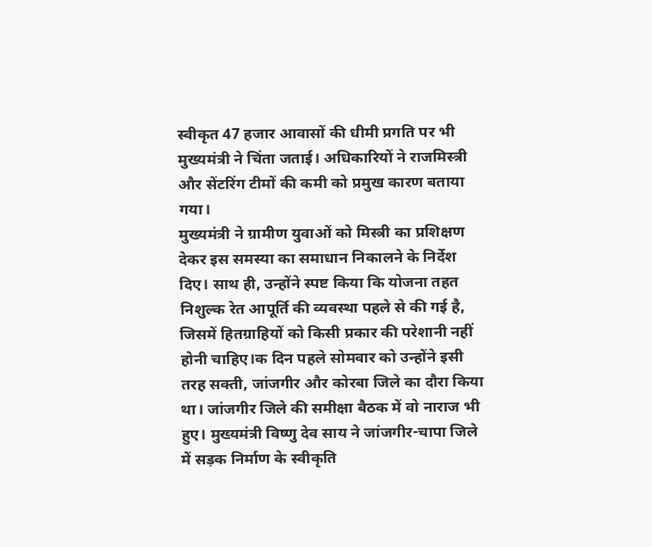स्वीकृत 47 हजार आवासों की धीमी प्रगति पर भी मुख्यमंत्री ने चिंता जताई। अधिकारियों ने राजमिस्त्री और सेंटरिंग टीमों की कमी को प्रमुख कारण बताया गया।
मुख्यमंत्री ने ग्रामीण युवाओं को मिस्त्री का प्रशिक्षण देकर इस समस्या का समाधान निकालने के निर्देश दिए। साथ ही, उन्होंने स्पष्ट किया कि योजना तहत निशुल्क रेत आपूर्ति की व्यवस्था पहले से की गई है, जिसमें हितग्राहियों को किसी प्रकार की परेशानी नहीं होनी चाहिए।क दिन पहले सोमवार को उन्होंने इसी तरह सक्ती, जांजगीर और कोरबा जिले का दौरा किया था। जांजगीर जिले की समीक्षा बैठक में वो नाराज भी हुए। मुख्यमंत्री विष्णु देव साय ने जांजगीर-चापा जिले में सड़क निर्माण के स्वीकृति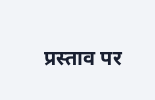प्रस्ताव पर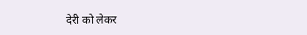देरी को लेकर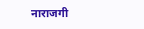नाराजगी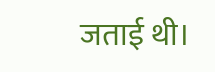जताई थी।